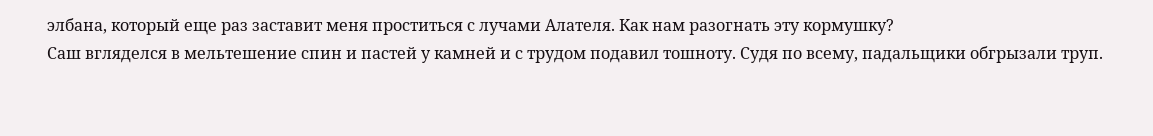элбана, который еще раз заставит меня проститься с лучами Алателя. Как нам разогнать эту кормушку?
Саш вгляделся в мельтешение спин и пастей у камней и с трудом подавил тошноту. Судя по всему, падальщики обгрызали труп.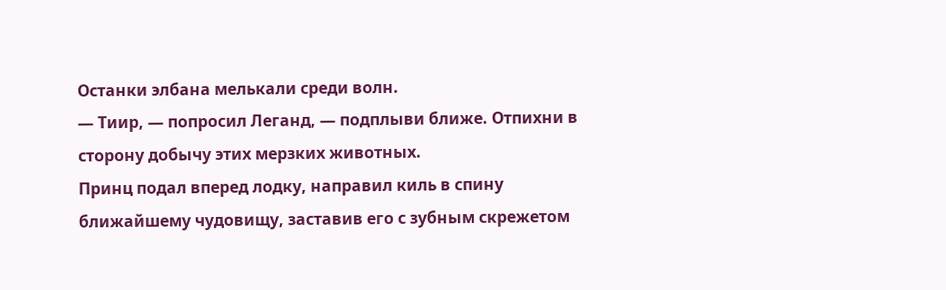Останки элбана мелькали среди волн.
— Тиир, — попросил Леганд, — подплыви ближе. Отпихни в сторону добычу этих мерзких животных.
Принц подал вперед лодку, направил киль в спину ближайшему чудовищу, заставив его с зубным скрежетом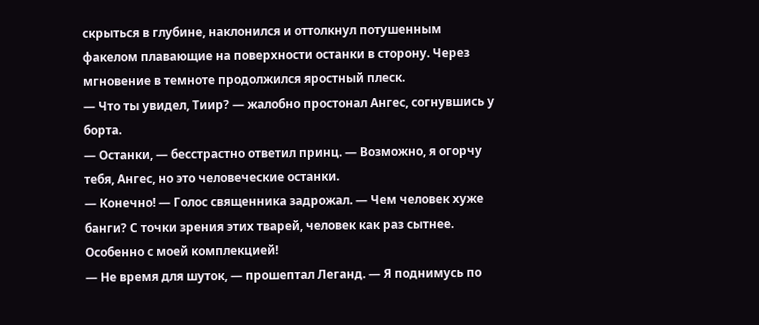скрыться в глубине, наклонился и оттолкнул потушенным факелом плавающие на поверхности останки в сторону. Через мгновение в темноте продолжился яростный плеск.
— Что ты увидел, Тиир? — жалобно простонал Ангес, согнувшись у борта.
— Останки, — бесстрастно ответил принц. — Возможно, я огорчу тебя, Ангес, но это человеческие останки.
— Конечно! — Голос священника задрожал. — Чем человек хуже банги? С точки зрения этих тварей, человек как раз сытнее. Особенно с моей комплекцией!
— Не время для шуток, — прошептал Леганд. — Я поднимусь по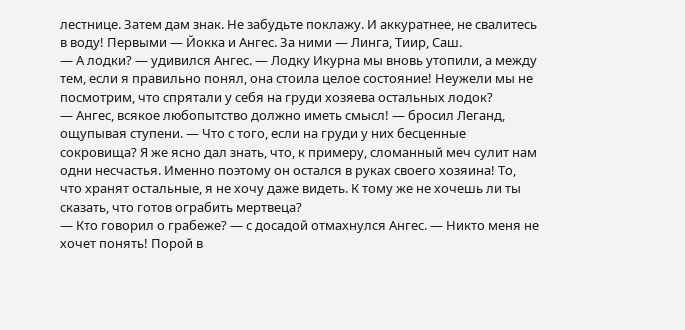лестнице. Затем дам знак. Не забудьте поклажу. И аккуратнее, не свалитесь в воду! Первыми — Йокка и Ангес. За ними — Линга, Тиир, Саш.
— А лодки? — удивился Ангес. — Лодку Икурна мы вновь утопили, а между тем, если я правильно понял, она стоила целое состояние! Неужели мы не посмотрим, что спрятали у себя на груди хозяева остальных лодок?
— Ангес, всякое любопытство должно иметь смысл! — бросил Леганд, ощупывая ступени. — Что с того, если на груди у них бесценные сокровища? Я же ясно дал знать, что, к примеру, сломанный меч сулит нам одни несчастья. Именно поэтому он остался в руках своего хозяина! То, что хранят остальные, я не хочу даже видеть. К тому же не хочешь ли ты сказать, что готов ограбить мертвеца?
— Кто говорил о грабеже? — с досадой отмахнулся Ангес. — Никто меня не хочет понять! Порой в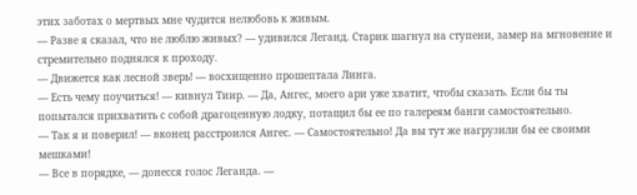этих заботах о мертвых мне чудится нелюбовь к живым.
— Разве я сказал, что не люблю живых? — удивился Леганд. Старик шагнул на ступени, замер на мгновение и стремительно поднялся к проходу.
— Движется как лесной зверь! — восхищенно прошептала Линга.
— Есть чему поучиться! — кивнул Тиир. — Да, Ангес, моего ари уже хватит, чтобы сказать. Если бы ты попытался прихватить с собой драгоценную лодку, потащил бы ее по галереям банги самостоятельно.
— Так я и поверил! — вконец расстроился Ангес. — Самостоятельно! Да вы тут же нагрузили бы ее своими мешками!
— Все в порядке, — донесся голос Леганда. —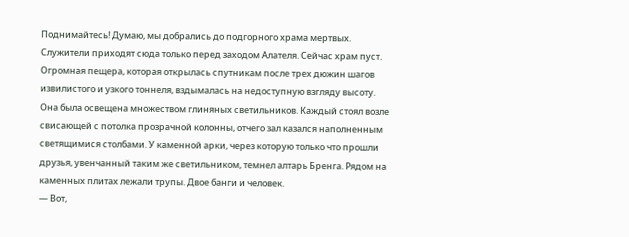Поднимайтесь! Думаю, мы добрались до подгорного храма мертвых. Служители приходят сюда только перед заходом Алателя. Сейчас храм пуст.
Огромная пещера, которая открылась спутникам после трех дюжин шагов извилистого и узкого тоннеля, вздымалась на недоступную взгляду высоту. Она была освещена множеством глиняных светильников. Каждый стоял возле свисающей с потолка прозрачной колонны, отчего зал казался наполненным светящимися столбами. У каменной арки, через которую только что прошли друзья, увенчанный таким же светильником, темнел алтарь Бренга. Рядом на каменных плитах лежали трупы. Двое банги и человек.
— Вот,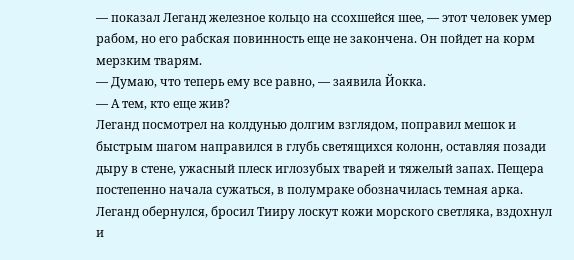— показал Леганд железное кольцо на ссохшейся шее, — этот человек умер рабом, но его рабская повинность еще не закончена. Он пойдет на корм мерзким тварям.
— Думаю, что теперь ему все равно, — заявила Йокка.
— А тем, кто еще жив?
Леганд посмотрел на колдунью долгим взглядом, поправил мешок и быстрым шагом направился в глубь светящихся колонн, оставляя позади дыру в стене, ужасный плеск иглозубых тварей и тяжелый запах. Пещера постепенно начала сужаться, в полумраке обозначилась темная арка. Леганд обернулся, бросил Тииру лоскут кожи морского светляка, вздохнул и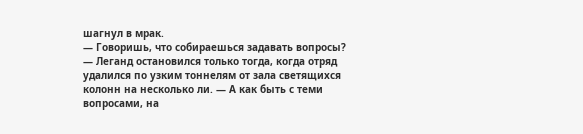шагнул в мрак.
— Говоришь, что собираешься задавать вопросы? — Леганд остановился только тогда, когда отряд удалился по узким тоннелям от зала светящихся колонн на несколько ли. — А как быть с теми вопросами, на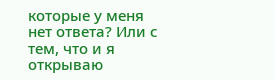которые у меня нет ответа? Или с тем, что и я открываю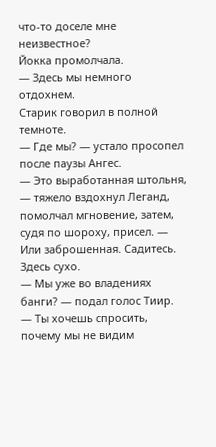что-то доселе мне неизвестное?
Йокка промолчала.
— Здесь мы немного отдохнем.
Старик говорил в полной темноте.
— Где мы? — устало просопел после паузы Ангес.
— Это выработанная штольня, — тяжело вздохнул Леганд, помолчал мгновение, затем, судя по шороху, присел. — Или заброшенная. Садитесь. Здесь сухо.
— Мы уже во владениях банги? — подал голос Тиир.
— Ты хочешь спросить, почему мы не видим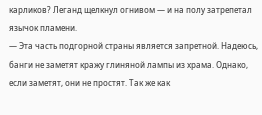карликов? Леганд щелкнул огнивом — и на полу затрепетал язычок пламени.
— Эта часть подгорной страны является запретной. Надеюсь, банги не заметят кражу глиняной лампы из храма. Однако, если заметят, они не простят. Так же как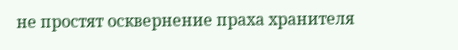не простят осквернение праха хранителя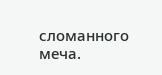сломанного меча.